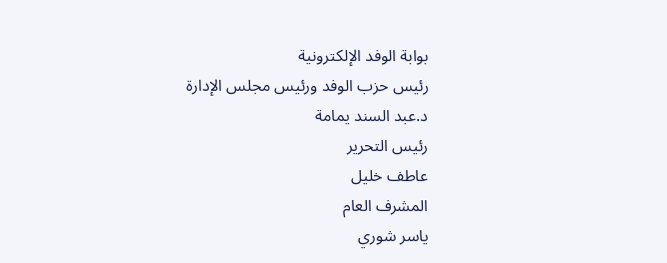بوابة الوفد الإلكترونية
رئيس حزب الوفد ورئيس مجلس الإدارة
د.عبد السند يمامة
رئيس التحرير
عاطف خليل
المشرف العام
ياسر شوري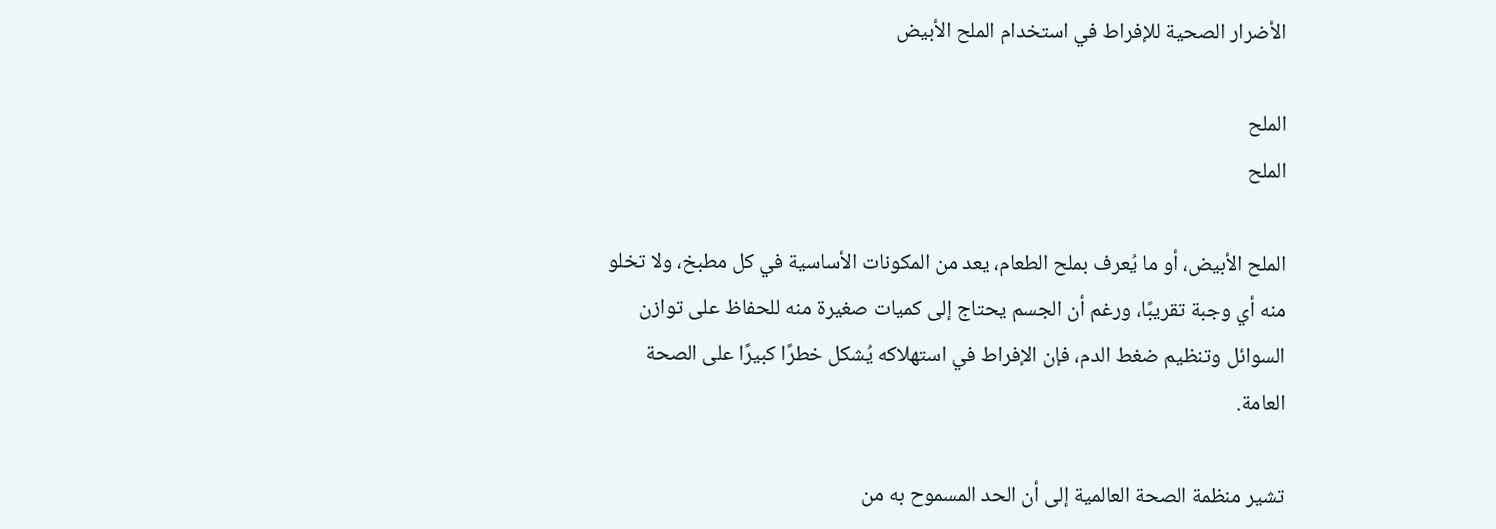الأضرار الصحية للإفراط في استخدام الملح الأبيض

الملح
الملح

الملح الأبيض، أو ما يُعرف بملح الطعام، يعد من المكونات الأساسية في كل مطبخ، ولا تخلو منه أي وجبة تقريبًا، ورغم أن الجسم يحتاج إلى كميات صغيرة منه للحفاظ على توازن السوائل وتنظيم ضغط الدم، فإن الإفراط في استهلاكه يُشكل خطرًا كبيرًا على الصحة العامة.

تشير منظمة الصحة العالمية إلى أن الحد المسموح به من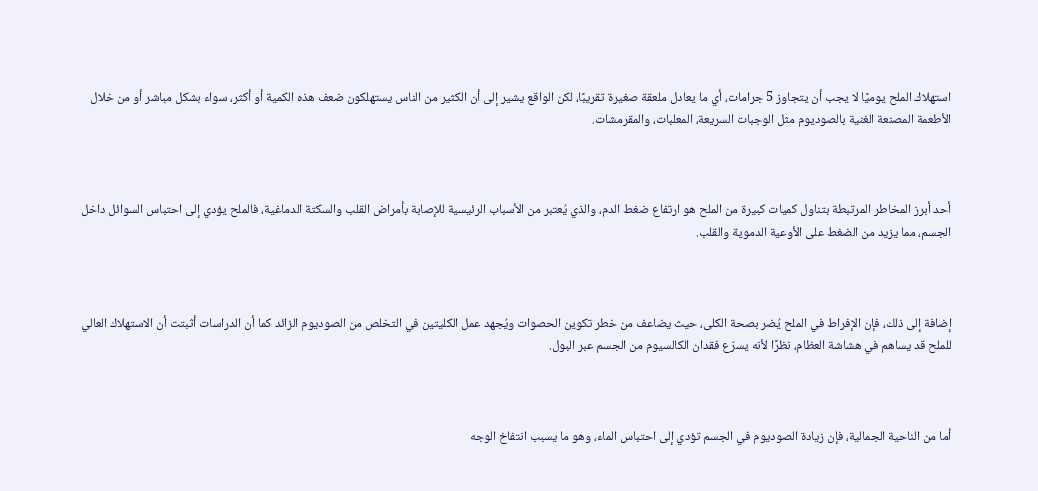استهلاك الملح يوميًا لا يجب أن يتجاوز 5 جرامات، أي ما يعادل ملعقة صغيرة تقريبًا، لكن الواقع يشير إلى أن الكثير من الناس يستهلكون ضعف هذه الكمية أو أكثر، سواء بشكل مباشر أو من خلال الأطعمة المصنعة الغنية بالصوديوم مثل الوجبات السريعة، المعلبات، والمقرمشات.



أحد أبرز المخاطر المرتبطة بتناول كميات كبيرة من الملح هو ارتفاع ضغط الدم، والذي يُعتبر من الأسباب الرئيسية للإصابة بأمراض القلب والسكتة الدماغية، فالملح يؤدي إلى احتباس السوائل داخل الجسم، مما يزيد من الضغط على الأوعية الدموية والقلب.



إضافة إلى ذلك، فإن الإفراط في الملح يُضر بصحة الكلى، حيث يضاعف من خطر تكوين الحصوات ويُجهد عمل الكليتين في التخلص من الصوديوم الزائد كما أن الدراسات أثبتت أن الاستهلاك العالي للملح قد يساهم في هشاشة العظام، نظرًا لأنه يسرّع فقدان الكالسيوم من الجسم عبر البول.



أما من الناحية الجمالية، فإن زيادة الصوديوم في الجسم تؤدي إلى احتباس الماء، وهو ما يسبب انتفاخ الوجه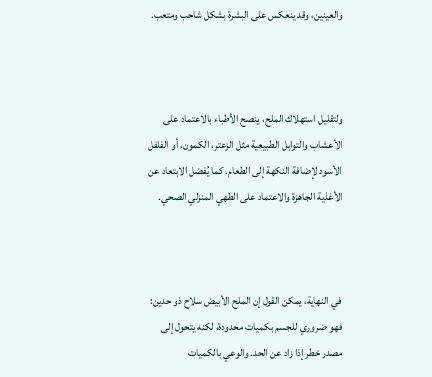والعينين، وقد ينعكس على البشرة بشكل شاحب ومتعب.



ولتقليل استهلاك الملح، ينصح الأطباء بالاعتماد على الأعشاب والتوابل الطبيعية مثل الزعتر، الكمون، أو الفلفل الأسود لإضافة النكهة إلى الطعام. كما يُفضل الابتعاد عن الأغذية الجاهزة والاعتماد على الطهي المنزلي الصحي.



في النهاية، يمكن القول إن الملح الأبيض سلاح ذو حدين: فهو ضروري للجسم بكميات محدودة، لكنه يتحول إلى مصدر خطر إذا زاد عن الحد. والوعي بالكميات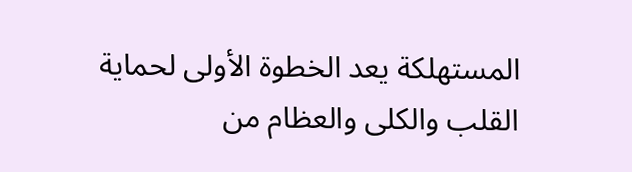المستهلكة يعد الخطوة الأولى لحماية القلب والكلى والعظام من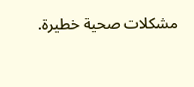مشكلات صحية خطيرة.